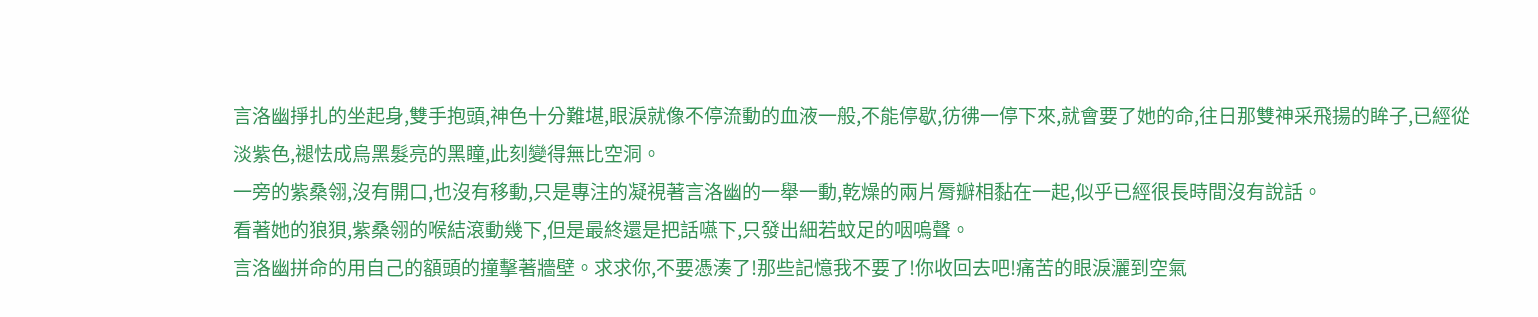言洛幽掙扎的坐起身,雙手抱頭,神色十分難堪,眼淚就像不停流動的血液一般,不能停歇,彷彿一停下來,就會要了她的命,往日那雙神采飛揚的眸子,已經從淡紫色,褪怯成烏黑髮亮的黑瞳,此刻變得無比空洞。
一旁的紫桑翎,沒有開口,也沒有移動,只是專注的凝視著言洛幽的一舉一動,乾燥的兩片脣瓣相黏在一起,似乎已經很長時間沒有說話。
看著她的狼狽,紫桑翎的喉結滾動幾下,但是最終還是把話嚥下,只發出細若蚊足的咽嗚聲。
言洛幽拼命的用自己的額頭的撞擊著牆壁。求求你,不要憑湊了!那些記憶我不要了!你收回去吧!痛苦的眼淚灑到空氣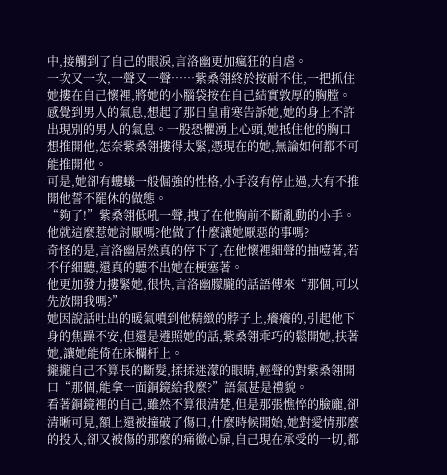中,接觸到了自己的眼淚,言洛幽更加瘋狂的自虐。
一次又一次,一聲又一聲……紫桑翎終於按耐不住,一把抓住她摟在自己懷裡,將她的小腦袋按在自己結實敦厚的胸膛。
感覺到男人的氣息,想起了那日皇甫寒告訴她,她的身上不許出現別的男人的氣息。一股恐懼湧上心頭,她抵住他的胸口想推開他,怎奈紫桑翎摟得太緊,憑現在的她,無論如何都不可能推開他。
可是,她卻有螻蟻一般倔強的性格,小手沒有停止過,大有不推開他誓不罷休的做態。
“夠了!”紫桑翎低吼一聲,拽了在他胸前不斷亂動的小手。他就這麼惹她討厭嗎?他做了什麼讓她厭惡的事嗎?
奇怪的是,言洛幽居然真的停下了,在他懷裡細聲的抽噎著,若不仔細聽,還真的聽不出她在梗塞著。
他更加發力摟緊她,很快,言洛幽朦朧的話語傳來“那個,可以先放開我嗎?”
她因說話吐出的暖氣噴到他精緻的脖子上,癢癢的,引起他下身的焦躁不安,但還是遵照她的話,紫桑翎乖巧的鬆開她,扶著她,讓她能倚在床欄杆上。
攏攏自己不算長的斷髮,揉揉迷濛的眼睛,輕聲的對紫桑翎開口“那個,能拿一面銅鏡給我麼?”語氣甚是禮貌。
看著銅鏡裡的自己,雖然不算很清楚,但是那張憔悴的臉龐,卻清晰可見,額上還被撞破了傷口,什麼時候開始,她對愛情那麼的投入,卻又被傷的那麼的痛徹心扉,自己現在承受的一切,都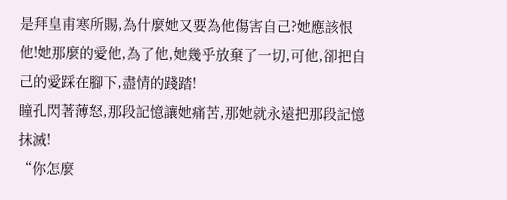是拜皇甫寒所賜,為什麼她又要為他傷害自己?她應該恨他!她那麼的愛他,為了他,她幾乎放棄了一切,可他,卻把自己的愛踩在腳下,盡情的踐踏!
瞳孔閃著薄怒,那段記憶讓她痛苦,那她就永遠把那段記憶抹滅!
“你怎麼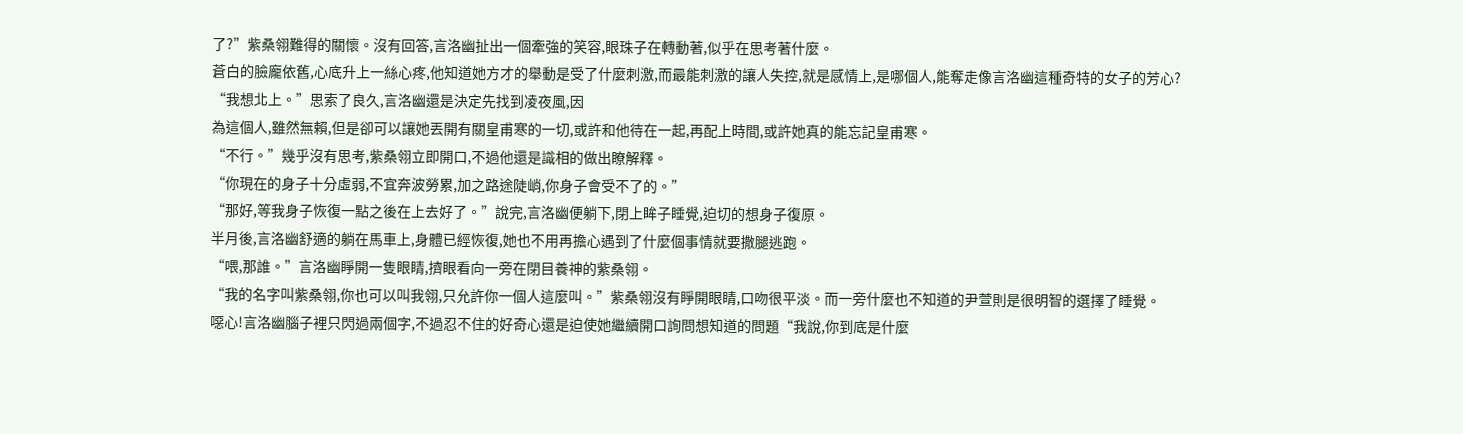了?”紫桑翎難得的關懷。沒有回答,言洛幽扯出一個牽強的笑容,眼珠子在轉動著,似乎在思考著什麼。
蒼白的臉龐依舊,心底升上一絲心疼,他知道她方才的舉動是受了什麼刺激,而最能刺激的讓人失控,就是感情上,是哪個人,能奪走像言洛幽這種奇特的女子的芳心?
“我想北上。”思索了良久,言洛幽還是決定先找到凌夜風,因
為這個人,雖然無賴,但是卻可以讓她丟開有關皇甫寒的一切,或許和他待在一起,再配上時間,或許她真的能忘記皇甫寒。
“不行。”幾乎沒有思考,紫桑翎立即開口,不過他還是識相的做出瞭解釋。
“你現在的身子十分虛弱,不宜奔波勞累,加之路途陡峭,你身子會受不了的。”
“那好,等我身子恢復一點之後在上去好了。”說完,言洛幽便躺下,閉上眸子睡覺,迫切的想身子復原。
半月後,言洛幽舒適的躺在馬車上,身體已經恢復,她也不用再擔心遇到了什麼個事情就要撒腿逃跑。
“喂,那誰。”言洛幽睜開一隻眼睛,擠眼看向一旁在閉目養神的紫桑翎。
“我的名字叫紫桑翎,你也可以叫我翎,只允許你一個人這麼叫。”紫桑翎沒有睜開眼睛,口吻很平淡。而一旁什麼也不知道的尹萱則是很明智的選擇了睡覺。
噁心!言洛幽腦子裡只閃過兩個字,不過忍不住的好奇心還是迫使她繼續開口詢問想知道的問題“我說,你到底是什麼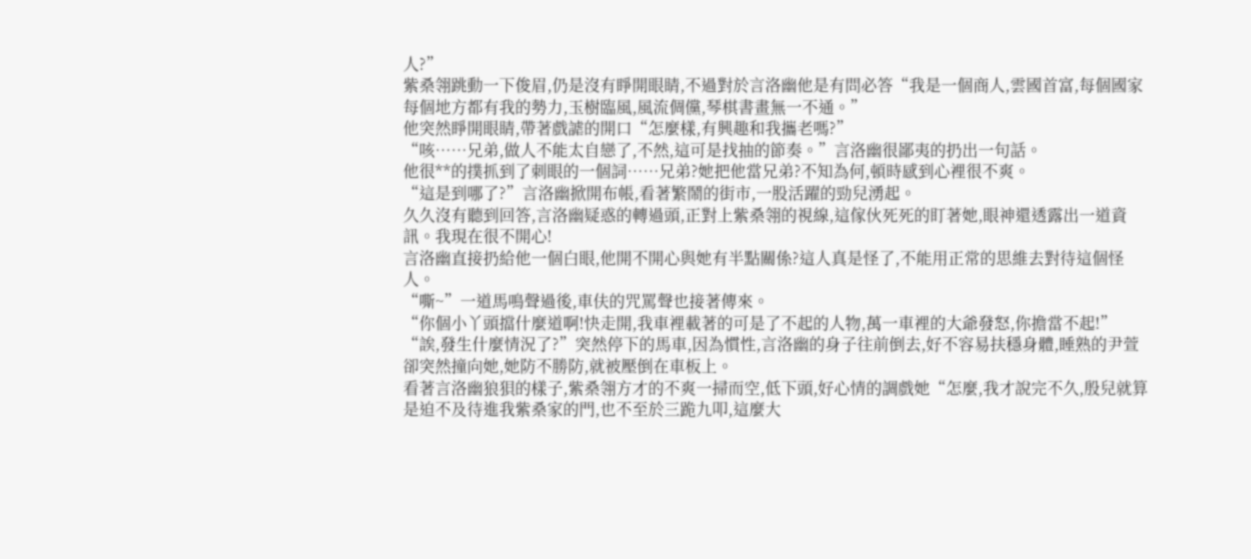人?”
紫桑翎跳動一下俊眉,仍是沒有睜開眼睛,不過對於言洛幽他是有問必答“我是一個商人,雲國首富,每個國家每個地方都有我的勢力,玉樹臨風,風流倜儻,琴棋書畫無一不通。”
他突然睜開眼睛,帶著戲謔的開口“怎麼樣,有興趣和我攜老嗎?”
“咳……兄弟,做人不能太自戀了,不然,這可是找抽的節奏。”言洛幽很鄙夷的扔出一句話。
他很**的撲抓到了刺眼的一個詞……兄弟?她把他當兄弟?不知為何,頓時感到心裡很不爽。
“這是到哪了?”言洛幽掀開布帳,看著繁鬧的街市,一股活躍的勁兒湧起。
久久沒有聽到回答,言洛幽疑惑的轉過頭,正對上紫桑翎的視線,這傢伙死死的盯著她,眼神還透露出一道資訊。我現在很不開心!
言洛幽直接扔給他一個白眼,他開不開心與她有半點關係?這人真是怪了,不能用正常的思維去對待這個怪人。
“嘶~”一道馬鳴聲過後,車伕的咒罵聲也接著傳來。
“你個小丫頭擋什麼道啊!快走開,我車裡載著的可是了不起的人物,萬一車裡的大爺發怒,你擔當不起!”
“誒,發生什麼情況了?”突然停下的馬車,因為慣性,言洛幽的身子往前倒去,好不容易扶穩身體,睡熟的尹萱卻突然撞向她,她防不勝防,就被壓倒在車板上。
看著言洛幽狼狽的樣子,紫桑翎方才的不爽一掃而空,低下頭,好心情的調戲她“怎麼,我才說完不久,殷兒就算是迫不及待進我紫桑家的門,也不至於三跪九叩,這麼大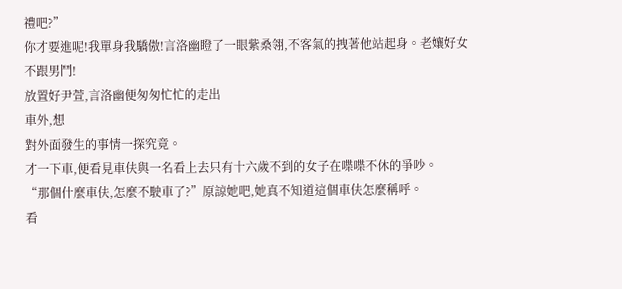禮吧?”
你才要進呢!我單身我驕傲!言洛幽瞪了一眼紫桑翎,不客氣的拽著他站起身。老孃好女不跟男鬥!
放置好尹萱,言洛幽便匆匆忙忙的走出
車外,想
對外面發生的事情一探究竟。
才一下車,便看見車伕與一名看上去只有十六歲不到的女子在喋喋不休的爭吵。
“那個什麼車伕,怎麼不駛車了?”原諒她吧,她真不知道這個車伕怎麼稱呼。
看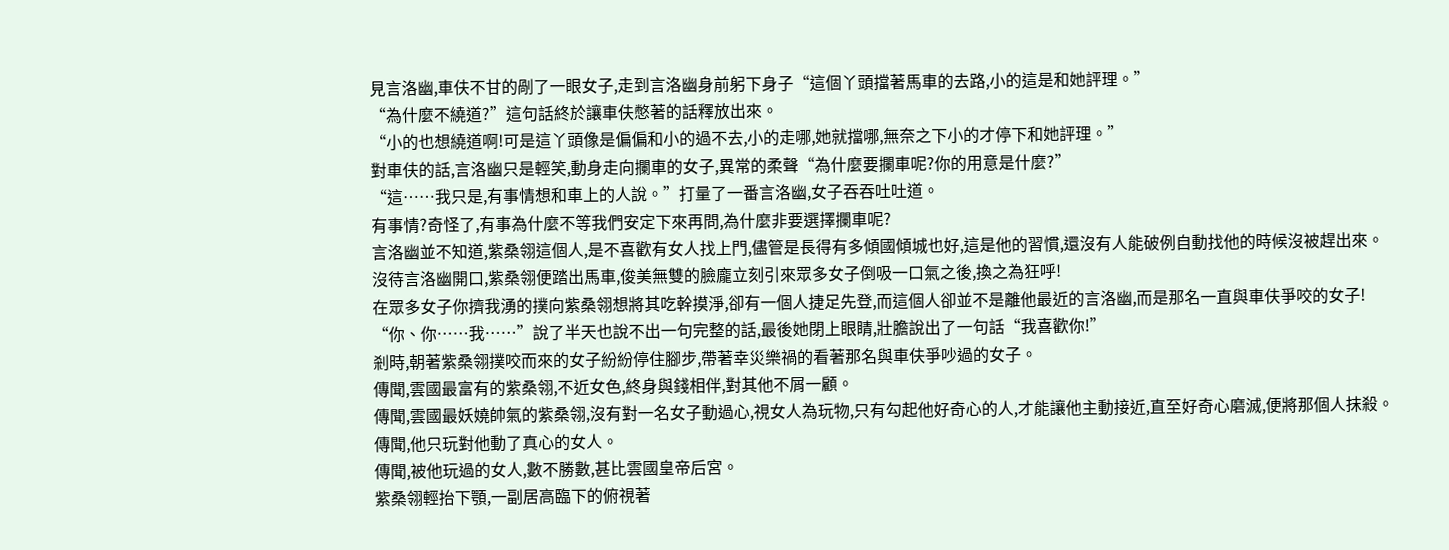見言洛幽,車伕不甘的剮了一眼女子,走到言洛幽身前躬下身子“這個丫頭擋著馬車的去路,小的這是和她評理。”
“為什麼不繞道?”這句話終於讓車伕憋著的話釋放出來。
“小的也想繞道啊!可是這丫頭像是偏偏和小的過不去,小的走哪,她就擋哪,無奈之下小的才停下和她評理。”
對車伕的話,言洛幽只是輕笑,動身走向攔車的女子,異常的柔聲“為什麼要攔車呢?你的用意是什麼?”
“這……我只是,有事情想和車上的人說。”打量了一番言洛幽,女子吞吞吐吐道。
有事情?奇怪了,有事為什麼不等我們安定下來再問,為什麼非要選擇攔車呢?
言洛幽並不知道,紫桑翎這個人,是不喜歡有女人找上門,儘管是長得有多傾國傾城也好,這是他的習慣,還沒有人能破例自動找他的時候沒被趕出來。
沒待言洛幽開口,紫桑翎便踏出馬車,俊美無雙的臉龐立刻引來眾多女子倒吸一口氣之後,換之為狂呼!
在眾多女子你擠我湧的撲向紫桑翎想將其吃幹摸淨,卻有一個人捷足先登,而這個人卻並不是離他最近的言洛幽,而是那名一直與車伕爭咬的女子!
“你、你……我……”說了半天也說不出一句完整的話,最後她閉上眼睛,壯膽說出了一句話“我喜歡你!”
剎時,朝著紫桑翎撲咬而來的女子紛紛停住腳步,帶著幸災樂禍的看著那名與車伕爭吵過的女子。
傳聞,雲國最富有的紫桑翎,不近女色,終身與錢相伴,對其他不屑一顧。
傳聞,雲國最妖嬈帥氣的紫桑翎,沒有對一名女子動過心,視女人為玩物,只有勾起他好奇心的人,才能讓他主動接近,直至好奇心磨滅,便將那個人抹殺。
傳聞,他只玩對他動了真心的女人。
傳聞,被他玩過的女人,數不勝數,甚比雲國皇帝后宮。
紫桑翎輕抬下顎,一副居高臨下的俯視著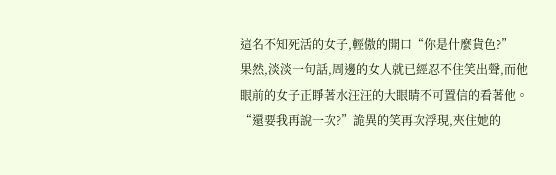這名不知死活的女子,輕傲的開口“你是什麼貨色?”
果然,淡淡一句話,周邊的女人就已經忍不住笑出聲,而他眼前的女子正睜著水汪汪的大眼睛不可置信的看著他。
“還要我再說一次?”詭異的笑再次浮現,夾住她的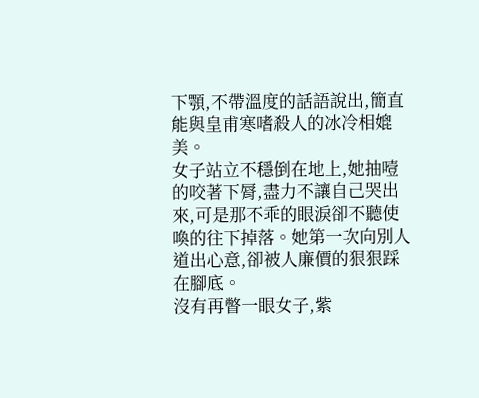下顎,不帶溫度的話語說出,簡直能與皇甫寒嗜殺人的冰冷相媲美。
女子站立不穩倒在地上,她抽噎的咬著下脣,盡力不讓自己哭出來,可是那不乖的眼淚卻不聽使喚的往下掉落。她第一次向別人道出心意,卻被人廉價的狠狠踩在腳底。
沒有再瞥一眼女子,紫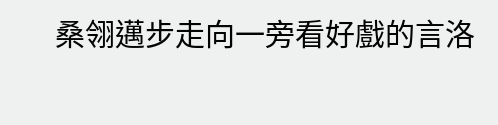桑翎邁步走向一旁看好戲的言洛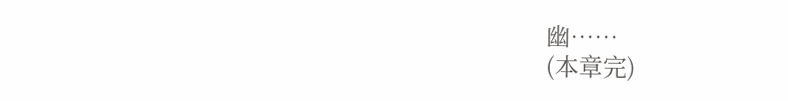幽……
(本章完)